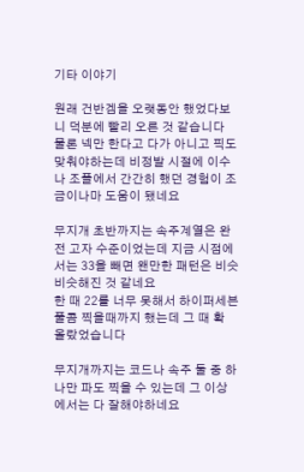기타 이야기

원래 건반겜을 오랫동안 했었다보니 덕분에 빨리 오른 것 같습니다
물론 넥만 한다고 다가 아니고 픽도 맞춰야하는데 비정발 시절에 이수나 조플에서 간간히 했던 경험이 조금이나마 도움이 됐네요

무지개 초반까지는 속주계열은 완전 고자 수준이었는데 지금 시점에서는 33을 빼면 왠만한 패턴은 비슷비슷해진 것 같네요
한 때 22를 너무 못해서 하이퍼세븐 풀콤 찍을때까지 했는데 그 때 확 올랐었습니다

무지개까지는 코드나 속주 둘 중 하나만 파도 찍을 수 있는데 그 이상에서는 다 잘해야하네요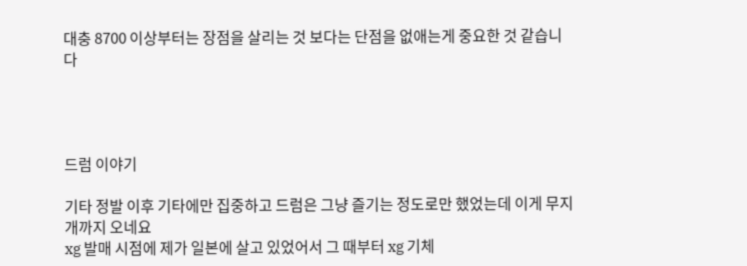대충 8700 이상부터는 장점을 살리는 것 보다는 단점을 없애는게 중요한 것 같습니다




드럼 이야기

기타 정발 이후 기타에만 집중하고 드럼은 그냥 즐기는 정도로만 했었는데 이게 무지개까지 오네요
xg 발매 시점에 제가 일본에 살고 있었어서 그 때부터 xg 기체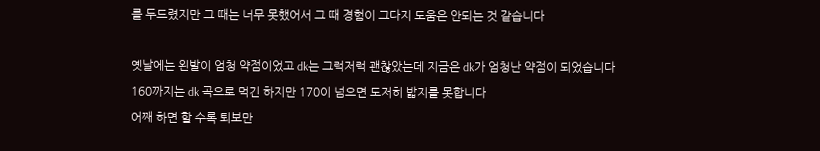를 두드렸지만 그 때는 너무 못했어서 그 때 경험이 그다지 도움은 안되는 것 같습니다

옛날에는 왼발이 엄청 약점이었고 dk는 그럭저럭 괜찮았는데 지금은 dk가 엄청난 약점이 되었습니다
160까지는 dk 곡으로 먹긴 하지만 170이 넘으면 도저히 밟지를 못합니다
어째 하면 할 수록 퇴보만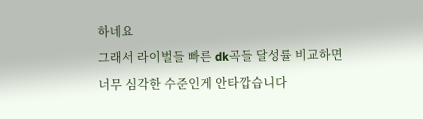하네요
그래서 라이벌들 빠른 dk곡들 달성률 비교하면 너무 심각한 수준인게 안타깝습니다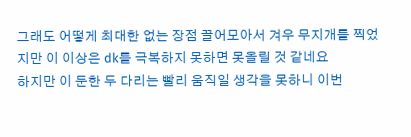그래도 어떻게 최대한 없는 장점 끌어모아서 겨우 무지개를 찍었지만 이 이상은 dk를 극복하지 못하면 못올릴 것 같네요
하지만 이 둔한 두 다리는 빨리 움직일 생각을 못하니 이번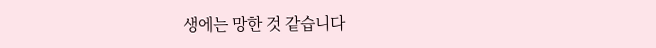생에는 망한 것 같습니다